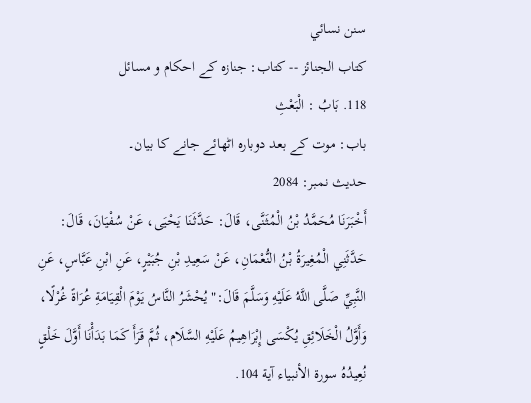سنن نسائي
كتاب الجنائز -- کتاب: جنازہ کے احکام و مسائل
118. بَابُ : الْبَعْثِ
باب: موت کے بعد دوبارہ اٹھائے جانے کا بیان۔
حدیث نمبر: 2084
أَخْبَرَنَا مُحَمَّدُ بْنُ الْمُثَنَّى، قَالَ: حَدَّثَنَا يَحْيَى، عَنْ سُفْيَانَ، قَالَ: حَدَّثَنِي الْمُغِيرَةُ بْنُ النُّعْمَانِ، عَنْ سَعِيدِ بْنِ جُبَيْرٍ، عَنِ ابْنِ عَبَّاسٍ، عَنِ النَّبِيِّ صَلَّى اللَّهُ عَلَيْهِ وَسَلَّمَ قَالَ:" يُحْشَرُ النَّاسُ يَوْمَ الْقِيَامَةِ عُرَاةً غُرْلًا، وَأَوَّلُ الْخَلَائِقِ يُكْسَى إِبْرَاهِيمُ عَلَيْهِ السَّلَام، ثُمَّ قَرَأَ كَمَا بَدَأْنَا أَوَّلَ خَلْقٍ نُعِيدُهُ سورة الأنبياء آية 104.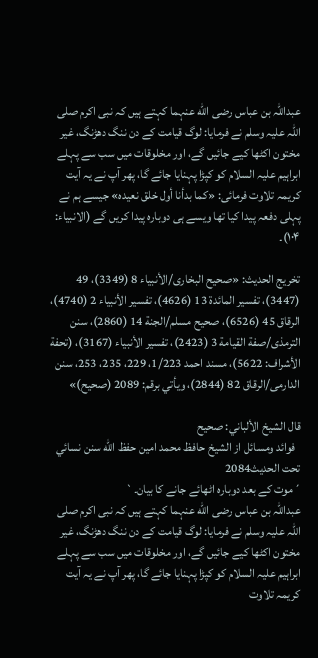عبداللہ بن عباس رضی الله عنہما کہتے ہیں کہ نبی اکرم صلی اللہ علیہ وسلم نے فرمایا: لوگ قیامت کے دن ننگ دھڑنگ، غیر مختون اکٹھا کیے جائیں گے، اور مخلوقات میں سب سے پہلے ابراہیم علیہ السلام کو کپڑا پہنایا جائے گا، پھر آپ نے یہ آیت کریمہ تلاوت فرمائی: «كما بدأنا أول خلق نعيده» جیسے ہم نے پہلی دفعہ پیدا کیا تھا ویسے ہی دوبارہ پیدا کریں گے (الانبیاء: ۱۰۴)۔

تخریج الحدیث: «صحیح البخاری/الأنبیاء 8 (3349)، 49 (3447)، تفسیر المائدة 13 (4626)، تفسیر الأنبیاء 2 (4740)، الرقاق 45 (6526)، صحیح مسلم/الجنة 14 (2860)، سنن الترمذی/صفة القیامة 3 (2423)، تفسیر الأنبیاء (3167)، (تحفة الأشراف: 5622)، مسند احمد 1/223، 229، 235، 253، سنن الدارمی/الرقاق 82 (2844)، ویأتي برقم: 2089 (صحیح)»

قال الشيخ الألباني: صحيح
  فوائد ومسائل از الشيخ حافظ محمد امين حفظ الله سنن نسائي تحت الحديث2084
´موت کے بعد دوبارہ اٹھائے جانے کا بیان۔`
عبداللہ بن عباس رضی الله عنہما کہتے ہیں کہ نبی اکرم صلی اللہ علیہ وسلم نے فرمایا: لوگ قیامت کے دن ننگ دھڑنگ، غیر مختون اکٹھا کیے جائیں گے، اور مخلوقات میں سب سے پہلے ابراہیم علیہ السلام کو کپڑا پہنایا جائے گا، پھر آپ نے یہ آیت کریمہ تلاوت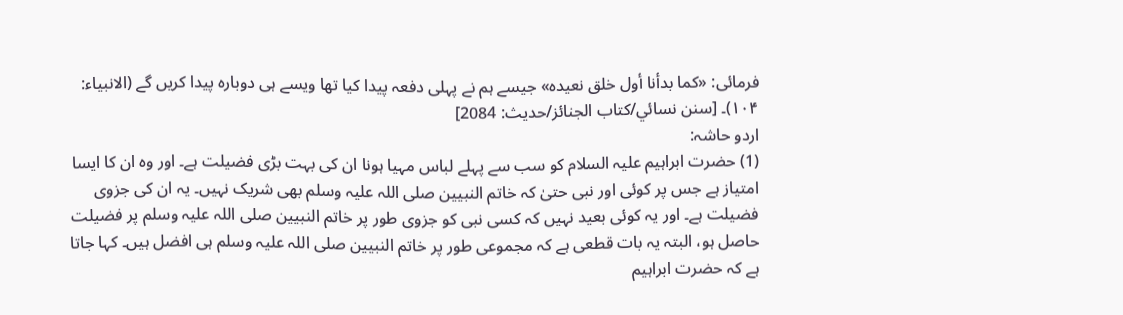فرمائی: «كما بدأنا أول خلق نعيده» جیسے ہم نے پہلی دفعہ پیدا کیا تھا ویسے ہی دوبارہ پیدا کریں گے (الانبیاء: ۱۰۴)۔ [سنن نسائي/كتاب الجنائز/حدیث: 2084]
اردو حاشہ:
(1) حضرت ابراہیم علیہ السلام کو سب سے پہلے لباس مہیا ہونا ان کی بہت بڑی فضیلت ہے۔ اور وہ ان کا ایسا امتیاز ہے جس پر کوئی اور نبی حتیٰ کہ خاتم النبیین صلی اللہ علیہ وسلم بھی شریک نہیں۔ یہ ان کی جزوی فضیلت ہے۔ اور یہ کوئی بعید نہیں کہ کسی نبی کو جزوی طور پر خاتم النبیین صلی اللہ علیہ وسلم پر فضیلت حاصل ہو، البتہ یہ بات قطعی ہے کہ مجموعی طور پر خاتم النبیین صلی اللہ علیہ وسلم ہی افضل ہیں۔ کہا جاتا ہے کہ حضرت ابراہیم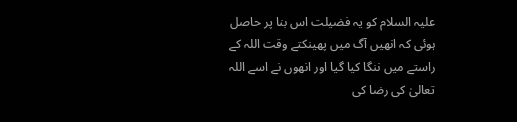علیہ السلام کو یہ فضیلت اس بنا پر حاصل ہوئی کہ انھیں آگ میں پھینکتے وقت اللہ کے راستے میں ننگا کیا گیا اور انھوں نے اسے اللہ تعالیٰ کی رضا کی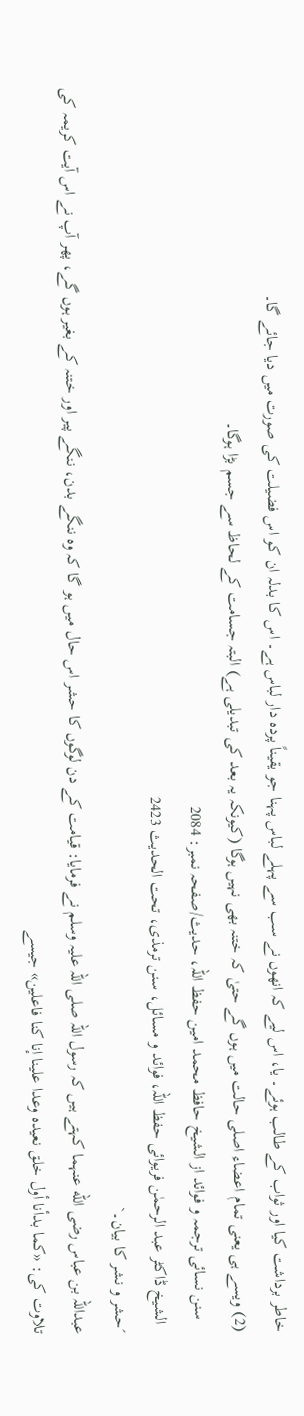خاطر برداشت کیا اور ثواب کے طالب ہوئے۔ یا، اس لیے کہ انھوں نے سب سے پہلے لباس پہنا جو یقیناً پردہ دار لباس ہے۔ اس کا بدلہ ان کو اس فضیلت کی صورت میں دیا جائے گا۔
(2) ویسے ہی یعنی تمام اعضاء اصلی حالت میں ہوں گے حتیٰ کہ ختنہ بھی نہیں ہوگا (کیونکہ یہ بعد کی تبدیلی ہے) البتہ جسامت کے لحاظ سے جسم بڑا ہوگا۔
   سنن نسائی ترجمہ و فوائد از الشیخ حافظ محمد امین حفظ اللہ، حدیث/صفحہ نمبر: 2084
  الشیخ ڈاکٹر عبد الرحمٰن فریوائی حفظ اللہ، فوائد و مسائل، سنن ترمذی، تحت الحديث 2423
´حشر و نشر کا بیان۔`
عبداللہ بن عباس رضی الله عنہما کہتے ہیں کہ رسول اللہ صلی اللہ علیہ وسلم نے فرمایا: قیامت کے دن لوگوں کا حشر اس حال میں ہو گا کہ وہ ننگے بدن، ننگے پیر اور ختنہ کے بغیر ہوں گے، پھر آپ نے اس آیت کریمہ کی تلاوت کی: «كما بدأنا أول خلق نعيده وعدا علينا إنا كنا فاعلين» جیسے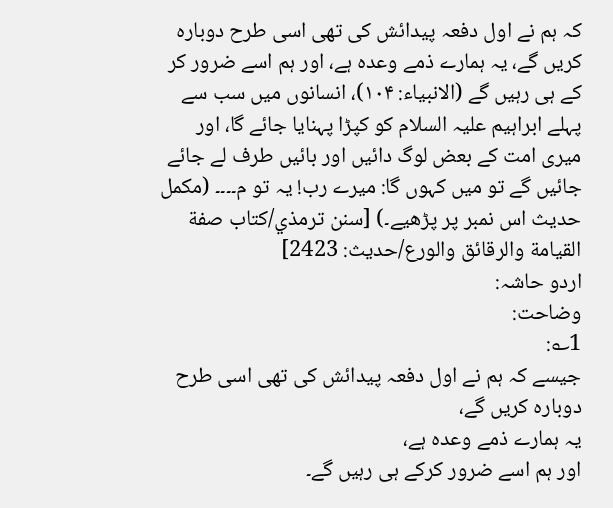کہ ہم نے اول دفعہ پیدائش کی تھی اسی طرح دوبارہ کریں گے، یہ ہمارے ذمے وعدہ ہے، اور ہم اسے ضرور کر کے ہی رہیں گے (الانبیاء: ۱۰۴)، انسانوں میں سب سے پہلے ابراہیم علیہ السلام کو کپڑا پہنایا جائے گا، اور میری امت کے بعض لوگ دائیں اور بائیں طرف لے جائے جائیں گے تو میں کہوں گا: میرے رب! یہ تو م۔۔۔۔ (مکمل حدیث اس نمبر پر پڑھیے۔) [سنن ترمذي/كتاب صفة القيامة والرقائق والورع/حدیث: 2423]
اردو حاشہ:
وضاحت:
1؎:
جیسے کہ ہم نے اول دفعہ پیدائش کی تھی اسی طرح دوبارہ کریں گے،
یہ ہمارے ذمے وعدہ ہے،
اور ہم اسے ضرور کرکے ہی رہیں گے۔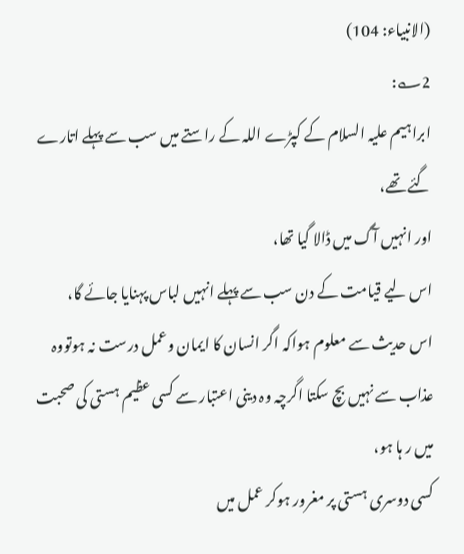(الانبیاء: 104)
2؎:
ابراہیم علیہ السلام کے کپڑے اللہ کے راستے میں سب سے پہلے اتارے گئے تھے،
اور انہیں آگ میں ڈالا گیا تھا،
اس لیے قیامت کے دن سب سے پہلے انہیں لباس پہنایا جائے گا،
اس حدیث سے معلوم ہواکہ اگر انسان کا ایمان وعمل درست نہ ہوتووہ عذاب سے نہیں بچ سکتا اگرچہ وہ دینی اعتبار سے کسی عظیم ہستی کی صحبت میں ر ہا ہو،
کسی دوسری ہستی پر مغرور ہوکر عمل میں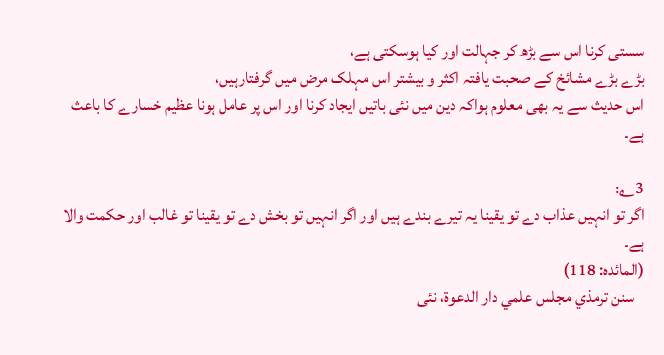سستی کرنا اس سے بڑھ کر جہالت اور کیا ہوسکتی ہے،
بڑے بڑے مشائخ کے صحبت یافتہ اکثر و بیشتر اس مہلک مرض میں گرفتارہیں،
اس حدیث سے یہ بھی معلوم ہواکہ دین میں نئی باتیں ایجاد کرنا اور اس پر عامل ہونا عظیم خسارے کا باعث ہے۔

3؎:
اگر تو انہیں عذاب دے تو یقینا یہ تیرے بندے ہیں اور اگر انہیں تو بخش دے تو یقینا تو غالب اور حکمت والا ہے۔
(المائدہ: 118)
   سنن ترمذي مجلس علمي دار الدعوة، نئى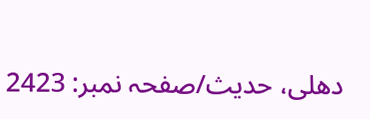دهلى، حدیث/صفحہ نمبر: 2423